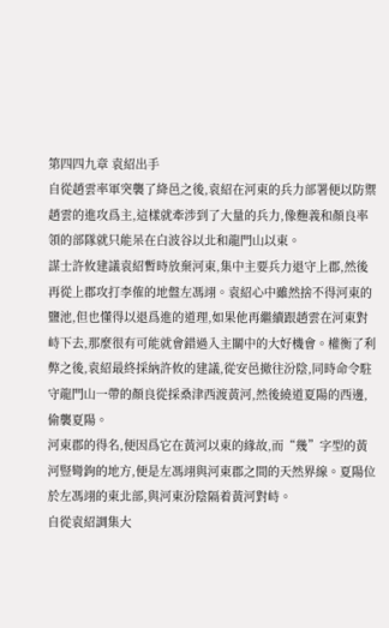第四四九章 袁紹出手
自從趙雲率軍突襲了絳邑之後,袁紹在河東的兵力部署便以防禦趙雲的進攻爲主,這樣就牽涉到了大量的兵力,像麴義和顏良率領的部隊就只能呆在白波谷以北和龍門山以東。
謀士許攸建議袁紹暫時放棄河東,集中主要兵力退守上郡,然後再從上郡攻打李傕的地盤左馮翊。袁紹心中雖然捨不得河東的鹽池,但也懂得以退爲進的道理,如果他再繼續跟趙雲在河東對峙下去,那麼很有可能就會錯過入主關中的大好機會。權衡了利弊之後,袁紹最終採納許攸的建議,從安邑撤往汾陰,同時命令駐守龍門山一帶的顏良從採桑津西渡黃河,然後繞道夏陽的西邊,偷襲夏陽。
河東郡的得名,便因爲它在黃河以東的緣故,而“幾”字型的黃河豎彎鉤的地方,便是左馮翊與河東郡之間的天然界線。夏陽位於左馮翊的東北部,與河東汾陰隔着黃河對峙。
自從袁紹調集大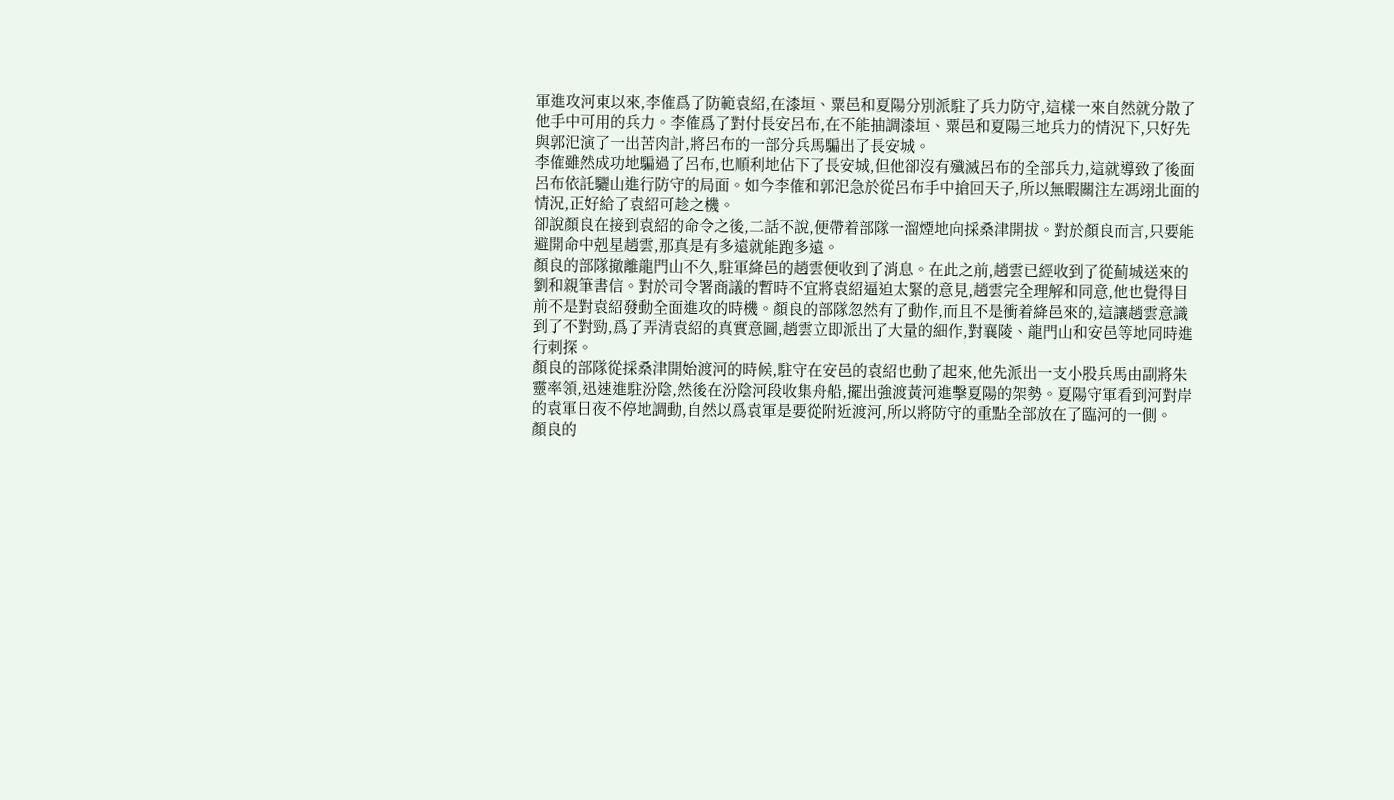軍進攻河東以來,李傕爲了防範袁紹,在漆垣、粟邑和夏陽分別派駐了兵力防守,這樣一來自然就分散了他手中可用的兵力。李傕爲了對付長安呂布,在不能抽調漆垣、粟邑和夏陽三地兵力的情況下,只好先與郭汜演了一出苦肉計,將呂布的一部分兵馬騙出了長安城。
李傕雖然成功地騙過了呂布,也順利地佔下了長安城,但他卻沒有殲滅呂布的全部兵力,這就導致了後面呂布依託驪山進行防守的局面。如今李傕和郭汜急於從呂布手中搶回天子,所以無暇關注左馮翊北面的情況,正好給了袁紹可趁之機。
卻說顏良在接到袁紹的命令之後,二話不說,便帶着部隊一溜煙地向採桑津開拔。對於顏良而言,只要能避開命中剋星趙雲,那真是有多遠就能跑多遠。
顏良的部隊撤離龍門山不久,駐軍絳邑的趙雲便收到了消息。在此之前,趙雲已經收到了從薊城送來的劉和親筆書信。對於司令署商議的暫時不宜將袁紹逼迫太緊的意見,趙雲完全理解和同意,他也覺得目前不是對袁紹發動全面進攻的時機。顏良的部隊忽然有了動作,而且不是衝着絳邑來的,這讓趙雲意識到了不對勁,爲了弄清袁紹的真實意圖,趙雲立即派出了大量的細作,對襄陵、龍門山和安邑等地同時進行刺探。
顏良的部隊從採桑津開始渡河的時候,駐守在安邑的袁紹也動了起來,他先派出一支小股兵馬由副將朱靈率領,迅速進駐汾陰,然後在汾陰河段收集舟船,擺出強渡黃河進擊夏陽的架勢。夏陽守軍看到河對岸的袁軍日夜不停地調動,自然以爲袁軍是要從附近渡河,所以將防守的重點全部放在了臨河的一側。
顏良的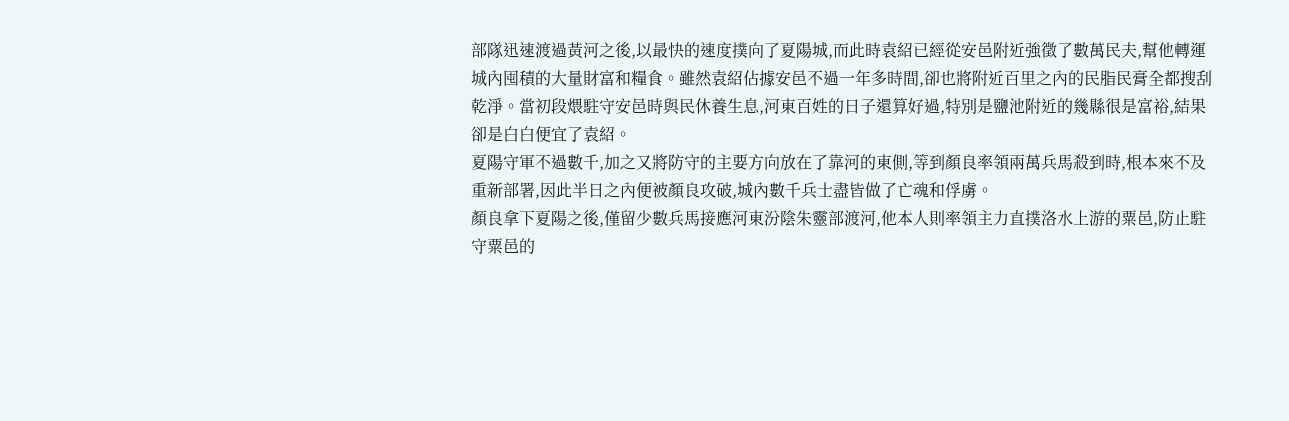部隊迅速渡過黃河之後,以最快的速度撲向了夏陽城,而此時袁紹已經從安邑附近強徵了數萬民夫,幫他轉運城內囤積的大量財富和糧食。雖然袁紹佔據安邑不過一年多時間,卻也將附近百里之內的民脂民膏全都搜刮乾淨。當初段煨駐守安邑時與民休養生息,河東百姓的日子還算好過,特別是鹽池附近的幾縣很是富裕,結果卻是白白便宜了袁紹。
夏陽守軍不過數千,加之又將防守的主要方向放在了靠河的東側,等到顏良率領兩萬兵馬殺到時,根本來不及重新部署,因此半日之內便被顏良攻破,城內數千兵士盡皆做了亡魂和俘虜。
顏良拿下夏陽之後,僅留少數兵馬接應河東汾陰朱靈部渡河,他本人則率領主力直撲洛水上游的粟邑,防止駐守粟邑的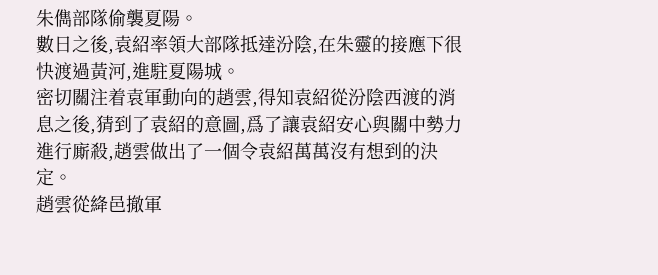朱儁部隊偷襲夏陽。
數日之後,袁紹率領大部隊抵達汾陰,在朱靈的接應下很快渡過黃河,進駐夏陽城。
密切關注着袁軍動向的趙雲,得知袁紹從汾陰西渡的消息之後,猜到了袁紹的意圖,爲了讓袁紹安心與關中勢力進行廝殺,趙雲做出了一個令袁紹萬萬沒有想到的決定。
趙雲從絳邑撤軍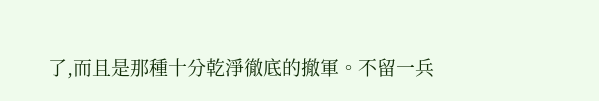了,而且是那種十分乾淨徹底的撤軍。不留一兵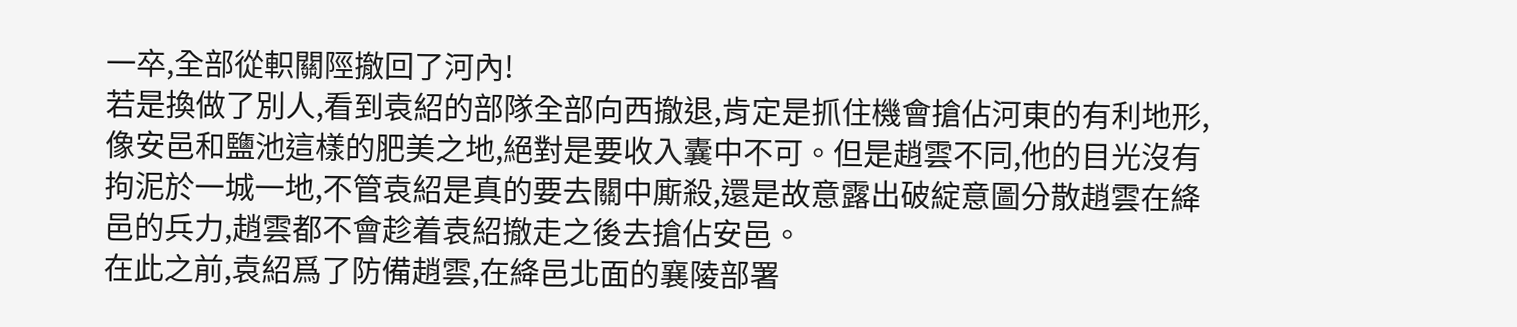一卒,全部從軹關陘撤回了河內!
若是換做了別人,看到袁紹的部隊全部向西撤退,肯定是抓住機會搶佔河東的有利地形,像安邑和鹽池這樣的肥美之地,絕對是要收入囊中不可。但是趙雲不同,他的目光沒有拘泥於一城一地,不管袁紹是真的要去關中廝殺,還是故意露出破綻意圖分散趙雲在絳邑的兵力,趙雲都不會趁着袁紹撤走之後去搶佔安邑。
在此之前,袁紹爲了防備趙雲,在絳邑北面的襄陵部署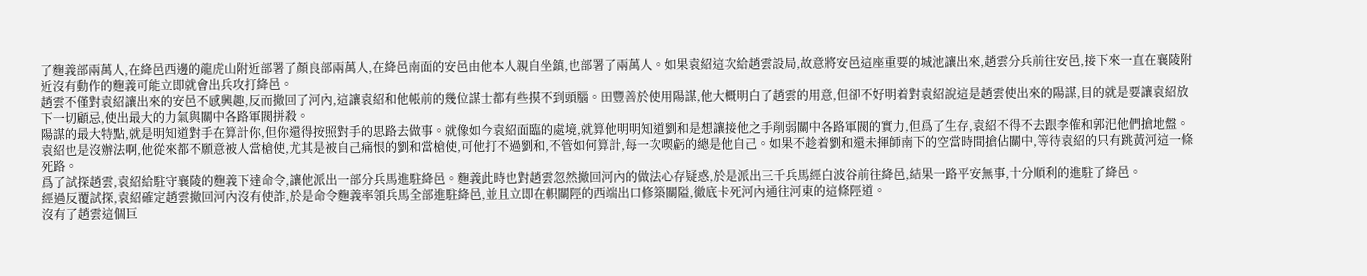了麴義部兩萬人,在絳邑西邊的龍虎山附近部署了顏良部兩萬人,在絳邑南面的安邑由他本人親自坐鎮,也部署了兩萬人。如果袁紹這次給趙雲設局,故意將安邑這座重要的城池讓出來,趙雲分兵前往安邑,接下來一直在襄陵附近沒有動作的麴義可能立即就會出兵攻打絳邑。
趙雲不僅對袁紹讓出來的安邑不感興趣,反而撤回了河內,這讓袁紹和他帳前的幾位謀士都有些摸不到頭腦。田豐善於使用陽謀,他大概明白了趙雲的用意,但卻不好明着對袁紹說這是趙雲使出來的陽謀,目的就是要讓袁紹放下一切顧忌,使出最大的力氣與關中各路軍閥拼殺。
陽謀的最大特點,就是明知道對手在算計你,但你還得按照對手的思路去做事。就像如今袁紹面臨的處境,就算他明明知道劉和是想讓接他之手削弱關中各路軍閥的實力,但爲了生存,袁紹不得不去跟李傕和郭汜他們搶地盤。
袁紹也是沒辦法啊,他從來都不願意被人當槍使,尤其是被自己痛恨的劉和當槍使,可他打不過劉和,不管如何算計,每一次喫虧的總是他自己。如果不趁着劉和還未揮師南下的空當時間搶佔關中,等待袁紹的只有跳黃河這一條死路。
爲了試探趙雲,袁紹給駐守襄陵的麴義下達命令,讓他派出一部分兵馬進駐絳邑。麴義此時也對趙雲忽然撤回河內的做法心存疑惑,於是派出三千兵馬經白波谷前往絳邑,結果一路平安無事,十分順利的進駐了絳邑。
經過反覆試探,袁紹確定趙雲撤回河內沒有使詐,於是命令麴義率領兵馬全部進駐絳邑,並且立即在軹關陘的西端出口修築關隘,徹底卡死河內通往河東的這條陘道。
沒有了趙雲這個巨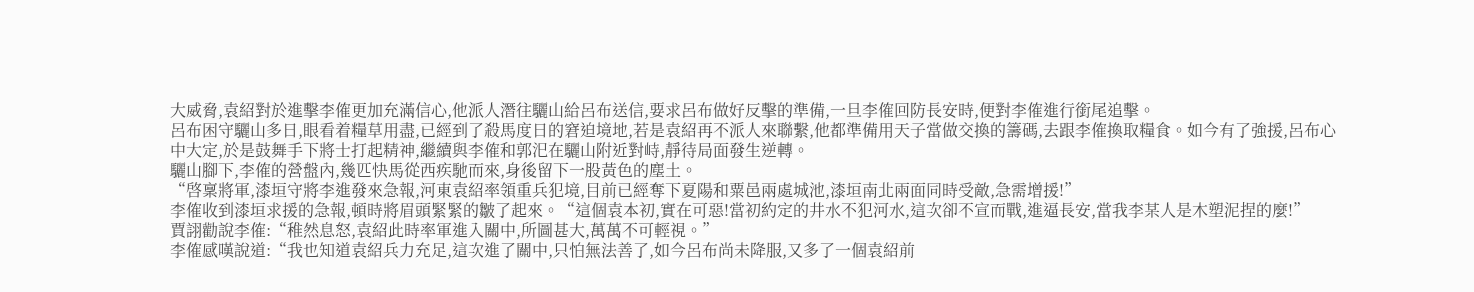大威脅,袁紹對於進擊李傕更加充滿信心,他派人潛往驪山給呂布送信,要求呂布做好反擊的準備,一旦李傕回防長安時,便對李傕進行銜尾追擊。
呂布困守驪山多日,眼看着糧草用盡,已經到了殺馬度日的窘迫境地,若是袁紹再不派人來聯繫,他都準備用天子當做交換的籌碼,去跟李傕換取糧食。如今有了強援,呂布心中大定,於是鼓舞手下將士打起精神,繼續與李傕和郭汜在驪山附近對峙,靜待局面發生逆轉。
驪山腳下,李傕的營盤內,幾匹快馬從西疾馳而來,身後留下一股黃色的塵土。
“啓稟將軍,漆垣守將李進發來急報,河東袁紹率領重兵犯境,目前已經奪下夏陽和粟邑兩處城池,漆垣南北兩面同時受敵,急需增援!”
李傕收到漆垣求援的急報,頓時將眉頭緊緊的皺了起來。“這個袁本初,實在可惡!當初約定的井水不犯河水,這次卻不宣而戰,進逼長安,當我李某人是木塑泥捏的麼!”
賈詡勸說李傕:“稚然息怒,袁紹此時率軍進入關中,所圖甚大,萬萬不可輕視。”
李傕感嘆說道:“我也知道袁紹兵力充足,這次進了關中,只怕無法善了,如今呂布尚未降服,又多了一個袁紹前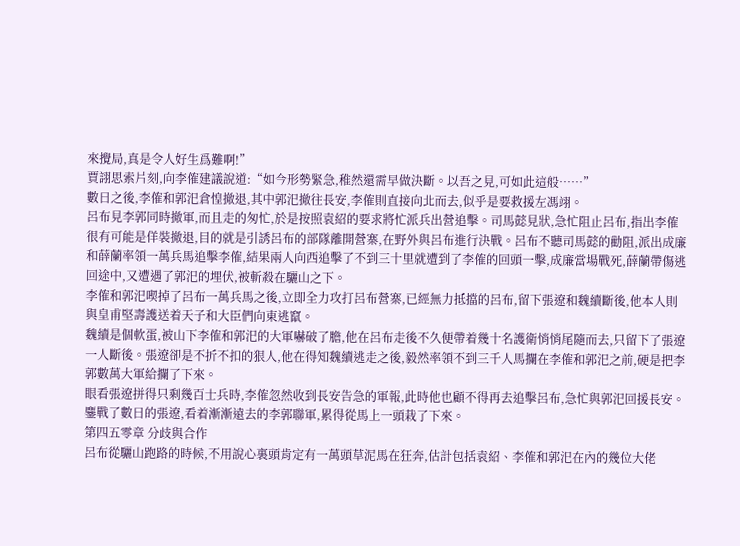來攪局,真是令人好生爲難啊!”
賈詡思索片刻,向李傕建議說道:“如今形勢緊急,稚然還需早做決斷。以吾之見,可如此這般……”
數日之後,李傕和郭汜倉惶撤退,其中郭汜撤往長安,李傕則直接向北而去,似乎是要救援左馮翊。
呂布見李郭同時撤軍,而且走的匆忙,於是按照袁紹的要求將忙派兵出營追擊。司馬懿見狀,急忙阻止呂布,指出李傕很有可能是佯裝撤退,目的就是引誘呂布的部隊離開營寨,在野外與呂布進行決戰。呂布不聽司馬懿的勸阻,派出成廉和薛蘭率領一萬兵馬追擊李傕,結果兩人向西追擊了不到三十里就遭到了李傕的回頭一擊,成廉當場戰死,薛蘭帶傷逃回途中,又遭遇了郭汜的埋伏,被斬殺在驪山之下。
李傕和郭汜喫掉了呂布一萬兵馬之後,立即全力攻打呂布營寨,已經無力抵擋的呂布,留下張遼和魏續斷後,他本人則與皇甫堅壽護送着天子和大臣們向東逃竄。
魏續是個軟蛋,被山下李傕和郭汜的大軍嚇破了膽,他在呂布走後不久便帶着幾十名護衛悄悄尾隨而去,只留下了張遼一人斷後。張遼卻是不折不扣的狠人,他在得知魏續逃走之後,毅然率領不到三千人馬攔在李傕和郭汜之前,硬是把李郭數萬大軍給攔了下來。
眼看張遼拼得只剩幾百士兵時,李傕忽然收到長安告急的軍報,此時他也顧不得再去追擊呂布,急忙與郭汜回援長安。
鏖戰了數日的張遼,看着漸漸遠去的李郭聯軍,累得從馬上一頭栽了下來。
第四五零章 分歧與合作
呂布從驪山跑路的時候,不用說心裏頭肯定有一萬頭草泥馬在狂奔,估計包括袁紹、李傕和郭汜在內的幾位大佬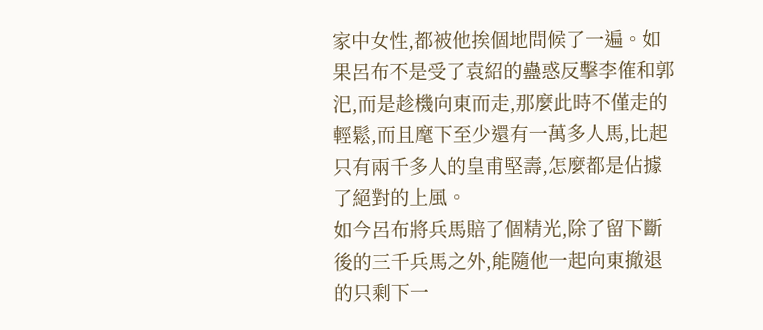家中女性,都被他挨個地問候了一遍。如果呂布不是受了袁紹的蠱惑反擊李傕和郭汜,而是趁機向東而走,那麼此時不僅走的輕鬆,而且麾下至少還有一萬多人馬,比起只有兩千多人的皇甫堅壽,怎麼都是佔據了絕對的上風。
如今呂布將兵馬賠了個精光,除了留下斷後的三千兵馬之外,能隨他一起向東撤退的只剩下一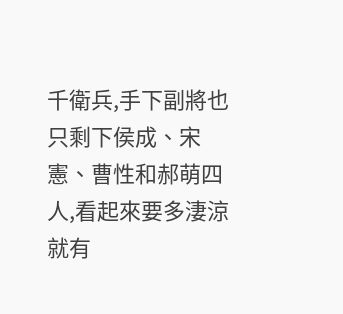千衛兵,手下副將也只剩下侯成、宋憲、曹性和郝萌四人,看起來要多淒涼就有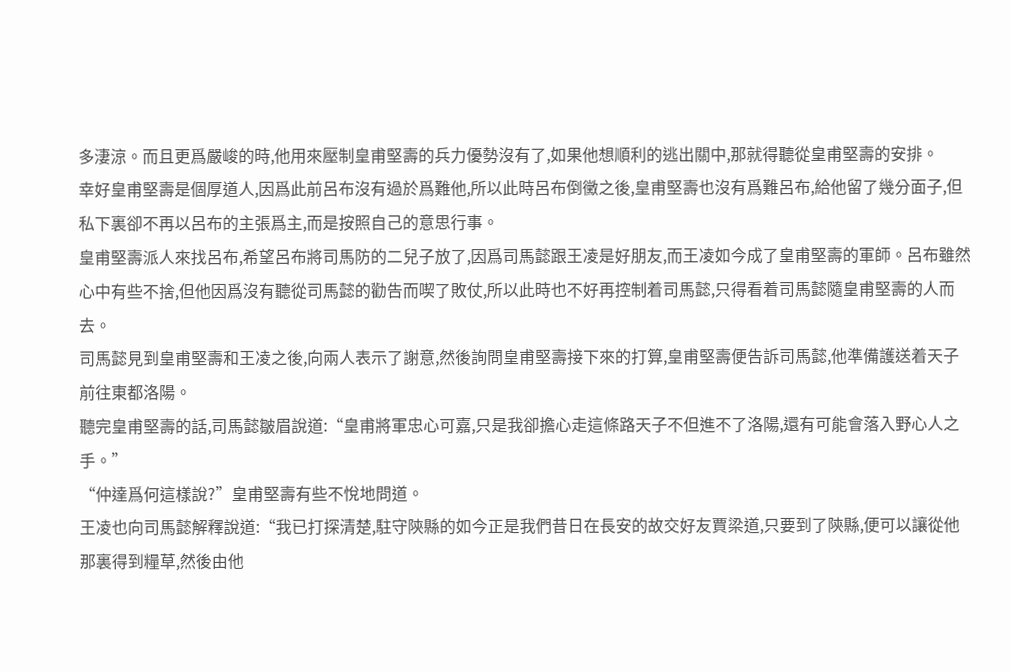多淒涼。而且更爲嚴峻的時,他用來壓制皇甫堅壽的兵力優勢沒有了,如果他想順利的逃出關中,那就得聽從皇甫堅壽的安排。
幸好皇甫堅壽是個厚道人,因爲此前呂布沒有過於爲難他,所以此時呂布倒黴之後,皇甫堅壽也沒有爲難呂布,給他留了幾分面子,但私下裏卻不再以呂布的主張爲主,而是按照自己的意思行事。
皇甫堅壽派人來找呂布,希望呂布將司馬防的二兒子放了,因爲司馬懿跟王凌是好朋友,而王凌如今成了皇甫堅壽的軍師。呂布雖然心中有些不捨,但他因爲沒有聽從司馬懿的勸告而喫了敗仗,所以此時也不好再控制着司馬懿,只得看着司馬懿隨皇甫堅壽的人而去。
司馬懿見到皇甫堅壽和王凌之後,向兩人表示了謝意,然後詢問皇甫堅壽接下來的打算,皇甫堅壽便告訴司馬懿,他準備護送着天子前往東都洛陽。
聽完皇甫堅壽的話,司馬懿皺眉說道:“皇甫將軍忠心可嘉,只是我卻擔心走這條路天子不但進不了洛陽,還有可能會落入野心人之手。”
“仲達爲何這樣說?”皇甫堅壽有些不悅地問道。
王凌也向司馬懿解釋說道:“我已打探清楚,駐守陝縣的如今正是我們昔日在長安的故交好友賈梁道,只要到了陝縣,便可以讓從他那裏得到糧草,然後由他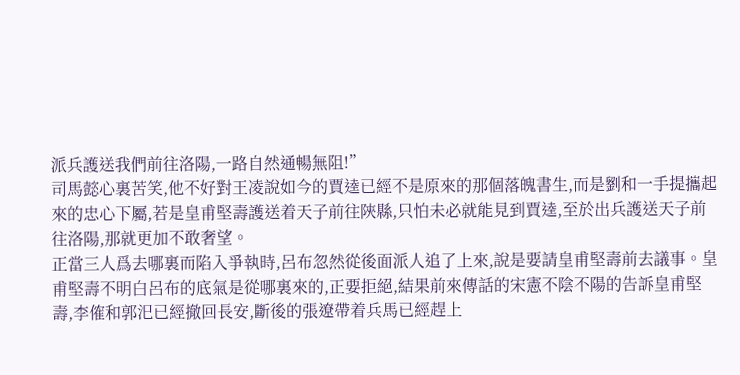派兵護送我們前往洛陽,一路自然通暢無阻!”
司馬懿心裏苦笑,他不好對王凌說如今的賈逵已經不是原來的那個落魄書生,而是劉和一手提攜起來的忠心下屬,若是皇甫堅壽護送着天子前往陝縣,只怕未必就能見到賈逵,至於出兵護送天子前往洛陽,那就更加不敢奢望。
正當三人爲去哪裏而陷入爭執時,呂布忽然從後面派人追了上來,說是要請皇甫堅壽前去議事。皇甫堅壽不明白呂布的底氣是從哪裏來的,正要拒絕,結果前來傳話的宋憲不陰不陽的告訴皇甫堅壽,李傕和郭汜已經撤回長安,斷後的張遼帶着兵馬已經趕上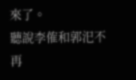來了。
聽說李傕和郭汜不再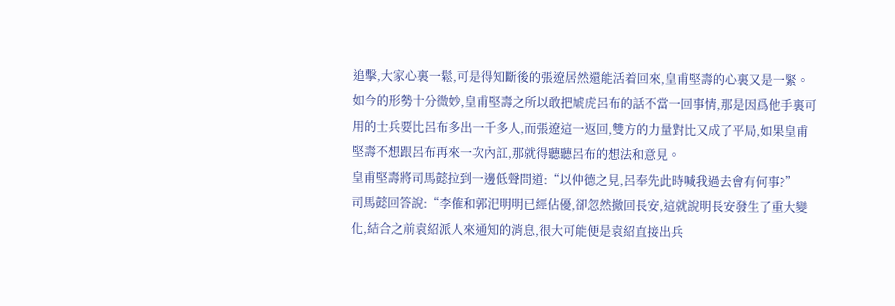追擊,大家心裏一鬆,可是得知斷後的張遼居然還能活着回來,皇甫堅壽的心裏又是一緊。如今的形勢十分微妙,皇甫堅壽之所以敢把虓虎呂布的話不當一回事情,那是因爲他手裏可用的士兵要比呂布多出一千多人,而張遼這一返回,雙方的力量對比又成了平局,如果皇甫堅壽不想跟呂布再來一次內訌,那就得聽聽呂布的想法和意見。
皇甫堅壽將司馬懿拉到一邊低聲問道:“以仲德之見,呂奉先此時喊我過去會有何事?”
司馬懿回答說:“李傕和郭汜明明已經佔優,卻忽然撤回長安,這就說明長安發生了重大變化,結合之前袁紹派人來通知的消息,很大可能便是袁紹直接出兵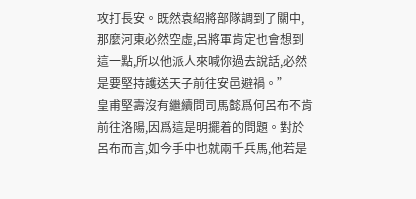攻打長安。既然袁紹將部隊調到了關中,那麼河東必然空虛,呂將軍肯定也會想到這一點,所以他派人來喊你過去說話,必然是要堅持護送天子前往安邑避禍。”
皇甫堅壽沒有繼續問司馬懿爲何呂布不肯前往洛陽,因爲這是明擺着的問題。對於呂布而言,如今手中也就兩千兵馬,他若是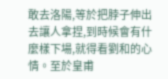敢去洛陽,等於把脖子伸出去讓人拿捏,到時候會有什麼樣下場,就得看劉和的心情。至於皇甫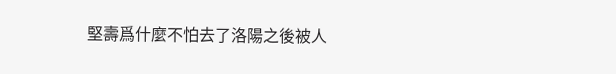堅壽爲什麼不怕去了洛陽之後被人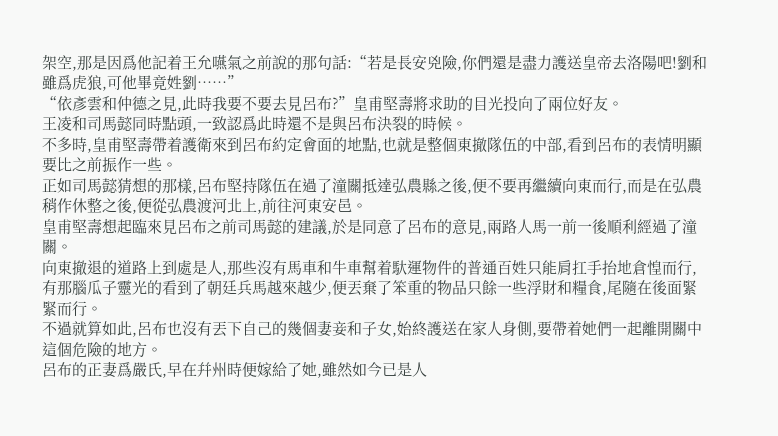架空,那是因爲他記着王允嚥氣之前說的那句話:“若是長安兇險,你們還是盡力護送皇帝去洛陽吧!劉和雖爲虎狼,可他畢竟姓劉……”
“依彥雲和仲德之見,此時我要不要去見呂布?”皇甫堅壽將求助的目光投向了兩位好友。
王凌和司馬懿同時點頭,一致認爲此時還不是與呂布決裂的時候。
不多時,皇甫堅壽帶着護衛來到呂布約定會面的地點,也就是整個東撤隊伍的中部,看到呂布的表情明顯要比之前振作一些。
正如司馬懿猜想的那樣,呂布堅持隊伍在過了潼關抵達弘農縣之後,便不要再繼續向東而行,而是在弘農稍作休整之後,便從弘農渡河北上,前往河東安邑。
皇甫堅壽想起臨來見呂布之前司馬懿的建議,於是同意了呂布的意見,兩路人馬一前一後順利經過了潼關。
向東撤退的道路上到處是人,那些沒有馬車和牛車幫着馱運物件的普通百姓只能肩扛手抬地倉惶而行,有那腦瓜子靈光的看到了朝廷兵馬越來越少,便丟棄了笨重的物品只餘一些浮財和糧食,尾隨在後面緊緊而行。
不過就算如此,呂布也沒有丟下自己的幾個妻妾和子女,始終護送在家人身側,要帶着她們一起離開關中這個危險的地方。
呂布的正妻爲嚴氏,早在幷州時便嫁給了她,雖然如今已是人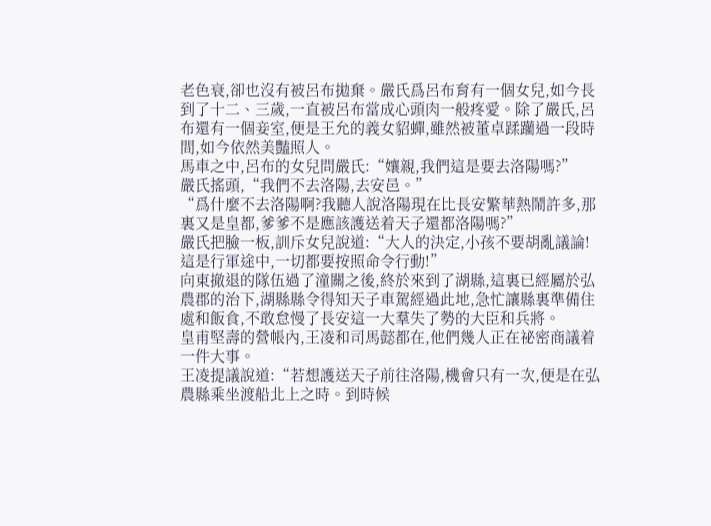老色衰,卻也沒有被呂布拋棄。嚴氏爲呂布育有一個女兒,如今長到了十二、三歲,一直被呂布當成心頭肉一般疼愛。除了嚴氏,呂布還有一個妾室,便是王允的義女貂蟬,雖然被董卓蹂躪過一段時間,如今依然美豔照人。
馬車之中,呂布的女兒問嚴氏:“孃親,我們這是要去洛陽嗎?”
嚴氏搖頭,“我們不去洛陽,去安邑。”
“爲什麼不去洛陽啊?我聽人說洛陽現在比長安繁華熱鬧許多,那裏又是皇都,爹爹不是應該護送着天子還都洛陽嗎?”
嚴氏把臉一板,訓斥女兒說道:“大人的決定,小孩不要胡亂議論!這是行軍途中,一切都要按照命令行動!”
向東撤退的隊伍過了潼關之後,終於來到了湖縣,這裏已經屬於弘農郡的治下,湖縣縣令得知天子車駕經過此地,急忙讓縣裏準備住處和飯食,不敢怠慢了長安這一大羣失了勢的大臣和兵將。
皇甫堅壽的營帳內,王凌和司馬懿都在,他們幾人正在祕密商議着一件大事。
王凌提議說道:“若想護送天子前往洛陽,機會只有一次,便是在弘農縣乘坐渡船北上之時。到時候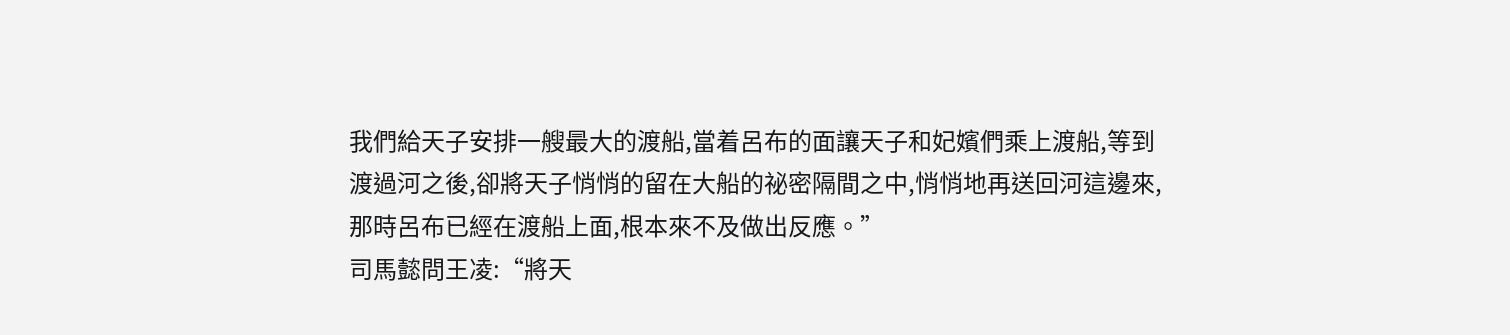我們給天子安排一艘最大的渡船,當着呂布的面讓天子和妃嬪們乘上渡船,等到渡過河之後,卻將天子悄悄的留在大船的祕密隔間之中,悄悄地再送回河這邊來,那時呂布已經在渡船上面,根本來不及做出反應。”
司馬懿問王凌:“將天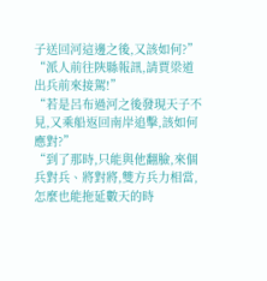子送回河這邊之後,又該如何?”
“派人前往陝縣報訊,請賈梁道出兵前來接駕!”
“若是呂布過河之後發現天子不見,又乘船返回南岸追擊,該如何應對?”
“到了那時,只能與他翻臉,來個兵對兵、將對將,雙方兵力相當,怎麼也能拖延數天的時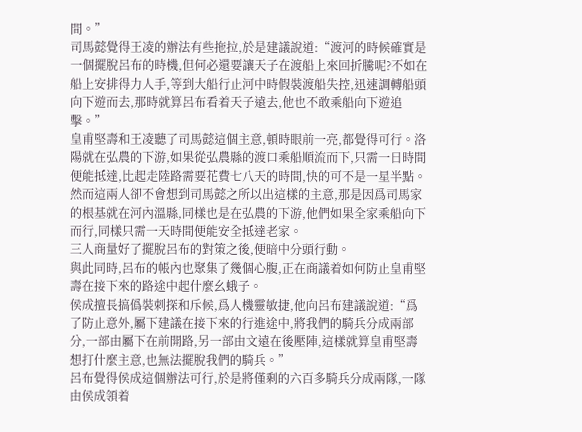間。”
司馬懿覺得王凌的辦法有些拖拉,於是建議說道:“渡河的時候確實是一個擺脫呂布的時機,但何必還要讓天子在渡船上來回折騰呢?不如在船上安排得力人手,等到大船行止河中時假裝渡船失控,迅速調轉船頭向下遊而去,那時就算呂布看着天子遠去,他也不敢乘船向下遊追擊。”
皇甫堅壽和王凌聽了司馬懿這個主意,頓時眼前一亮,都覺得可行。洛陽就在弘農的下游,如果從弘農縣的渡口乘船順流而下,只需一日時間便能抵達,比起走陸路需要花費七八天的時間,快的可不是一星半點。然而這兩人卻不會想到司馬懿之所以出這樣的主意,那是因爲司馬家的根基就在河內溫縣,同樣也是在弘農的下游,他們如果全家乘船向下而行,同樣只需一天時間便能安全抵達老家。
三人商量好了擺脫呂布的對策之後,便暗中分頭行動。
與此同時,呂布的帳內也聚集了幾個心腹,正在商議着如何防止皇甫堅壽在接下來的路途中起什麼幺蛾子。
侯成擅長搞僞裝刺探和斥候,爲人機靈敏捷,他向呂布建議說道:“爲了防止意外,屬下建議在接下來的行進途中,將我們的騎兵分成兩部分,一部由屬下在前開路,另一部由文遠在後壓陣,這樣就算皇甫堅壽想打什麼主意,也無法擺脫我們的騎兵。”
呂布覺得侯成這個辦法可行,於是將僅剩的六百多騎兵分成兩隊,一隊由侯成領着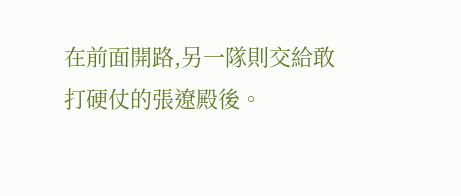在前面開路,另一隊則交給敢打硬仗的張遼殿後。